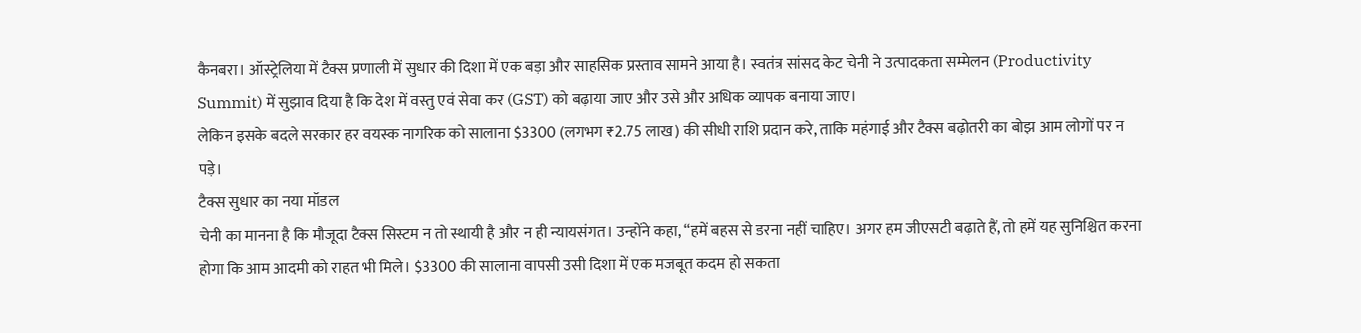कैनबरा। ऑस्ट्रेलिया में टैक्स प्रणाली में सुधार की दिशा में एक बड़ा और साहसिक प्रस्ताव सामने आया है। स्वतंत्र सांसद केट चेनी ने उत्पादकता सम्मेलन (Productivity Summit) में सुझाव दिया है कि देश में वस्तु एवं सेवा कर (GST) को बढ़ाया जाए और उसे और अधिक व्यापक बनाया जाए।
लेकिन इसके बदले सरकार हर वयस्क नागरिक को सालाना $3300 (लगभग ₹2.75 लाख) की सीधी राशि प्रदान करे, ताकि महंगाई और टैक्स बढ़ोतरी का बोझ आम लोगों पर न पड़े।
टैक्स सुधार का नया मॉडल
चेनी का मानना है कि मौजूदा टैक्स सिस्टम न तो स्थायी है और न ही न्यायसंगत। उन्होंने कहा, “हमें बहस से डरना नहीं चाहिए। अगर हम जीएसटी बढ़ाते हैं, तो हमें यह सुनिश्चित करना होगा कि आम आदमी को राहत भी मिले। $3300 की सालाना वापसी उसी दिशा में एक मजबूत कदम हो सकता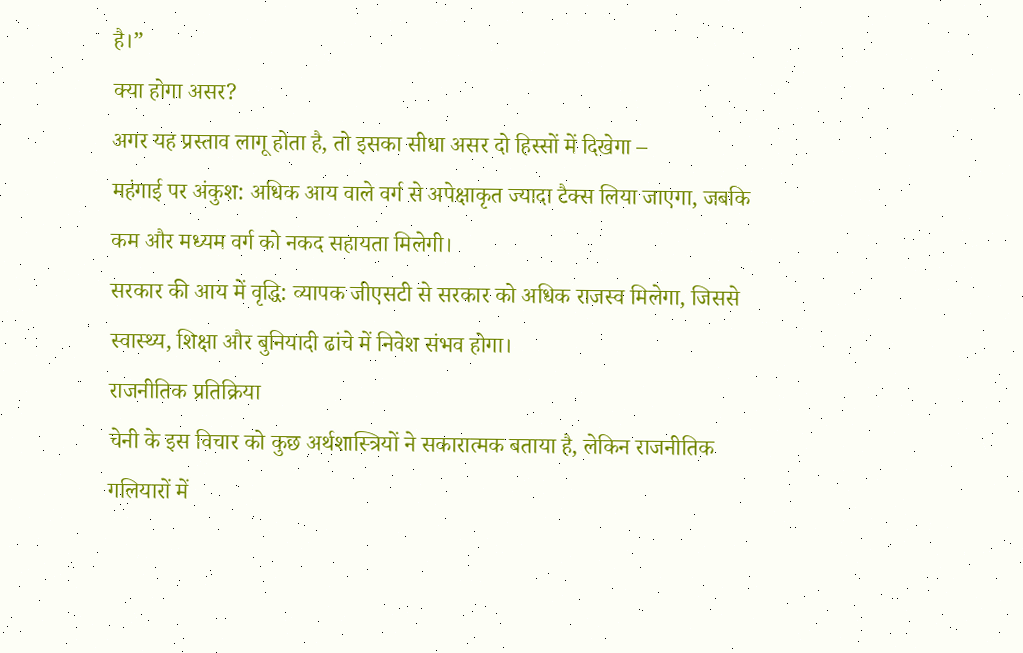है।”
क्या होगा असर?
अगर यह प्रस्ताव लागू होता है, तो इसका सीधा असर दो हिस्सों में दिखेगा –
महंगाई पर अंकुश: अधिक आय वाले वर्ग से अपेक्षाकृत ज्यादा टैक्स लिया जाएगा, जबकि कम और मध्यम वर्ग को नकद सहायता मिलेगी।
सरकार की आय में वृद्धि: व्यापक जीएसटी से सरकार को अधिक राजस्व मिलेगा, जिससे स्वास्थ्य, शिक्षा और बुनियादी ढांचे में निवेश संभव होगा।
राजनीतिक प्रतिक्रिया
चेनी के इस विचार को कुछ अर्थशास्त्रियों ने सकारात्मक बताया है, लेकिन राजनीतिक गलियारों में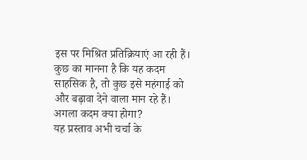इस पर मिश्रित प्रतिक्रियाएं आ रही हैं। कुछ का मानना है कि यह कदम साहसिक है, तो कुछ इसे महंगाई को और बढ़ावा देने वाला मान रहे हैं।
अगला कदम क्या होगा?
यह प्रस्ताव अभी चर्चा के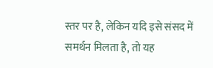स्तर पर है, लेकिन यदि इसे संसद में समर्थन मिलता है, तो यह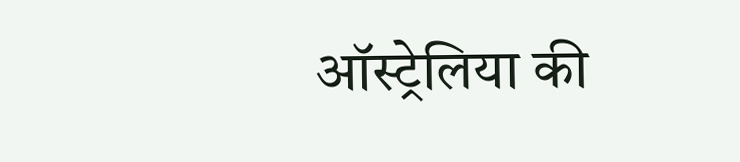ऑस्ट्रेलिया की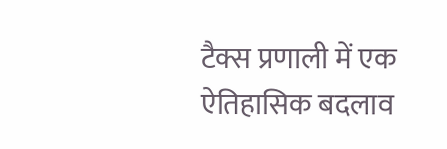टैक्स प्रणाली में एक ऐतिहासिक बदलाव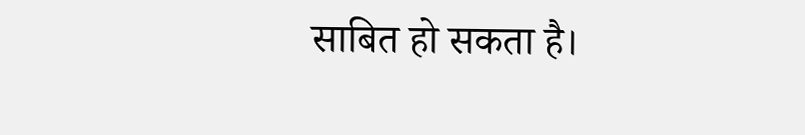साबित हो सकता है।